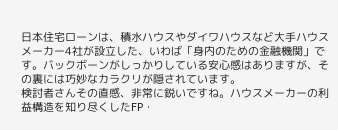日本住宅ローンは、積水ハウスやダイワハウスなど大手ハウスメーカー4社が設立した、いわば「身内のための金融機関」です。バックボーンがしっかりしている安心感はありますが、その裏には巧妙なカラクリが隠されています。
検討者さんその直感、非常に鋭いですね。ハウスメーカーの利益構造を知り尽くしたFP・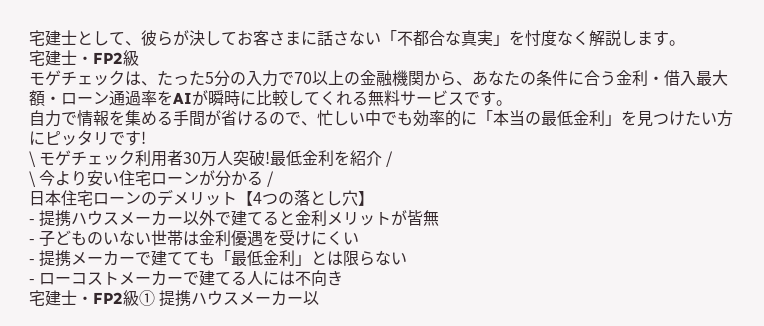宅建士として、彼らが決してお客さまに話さない「不都合な真実」を忖度なく解説します。
宅建士・FP2級
モゲチェックは、たった5分の入力で70以上の金融機関から、あなたの条件に合う金利・借入最大額・ローン通過率をAIが瞬時に比較してくれる無料サービスです。
自力で情報を集める手間が省けるので、忙しい中でも効率的に「本当の最低金利」を見つけたい方にピッタリです!
\ モゲチェック利用者30万人突破!最低金利を紹介 /
\ 今より安い住宅ローンが分かる /
日本住宅ローンのデメリット【4つの落とし穴】
- 提携ハウスメーカー以外で建てると金利メリットが皆無
- 子どものいない世帯は金利優遇を受けにくい
- 提携メーカーで建てても「最低金利」とは限らない
- ローコストメーカーで建てる人には不向き
宅建士・FP2級① 提携ハウスメーカー以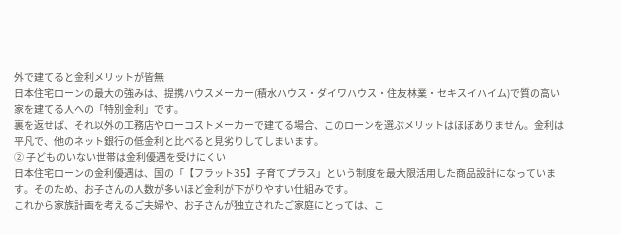外で建てると金利メリットが皆無
日本住宅ローンの最大の強みは、提携ハウスメーカー(積水ハウス・ダイワハウス・住友林業・セキスイハイム)で質の高い家を建てる人への「特別金利」です。
裏を返せば、それ以外の工務店やローコストメーカーで建てる場合、このローンを選ぶメリットはほぼありません。金利は平凡で、他のネット銀行の低金利と比べると見劣りしてしまいます。
② 子どものいない世帯は金利優遇を受けにくい
日本住宅ローンの金利優遇は、国の「【フラット35】子育てプラス」という制度を最大限活用した商品設計になっています。そのため、お子さんの人数が多いほど金利が下がりやすい仕組みです。
これから家族計画を考えるご夫婦や、お子さんが独立されたご家庭にとっては、こ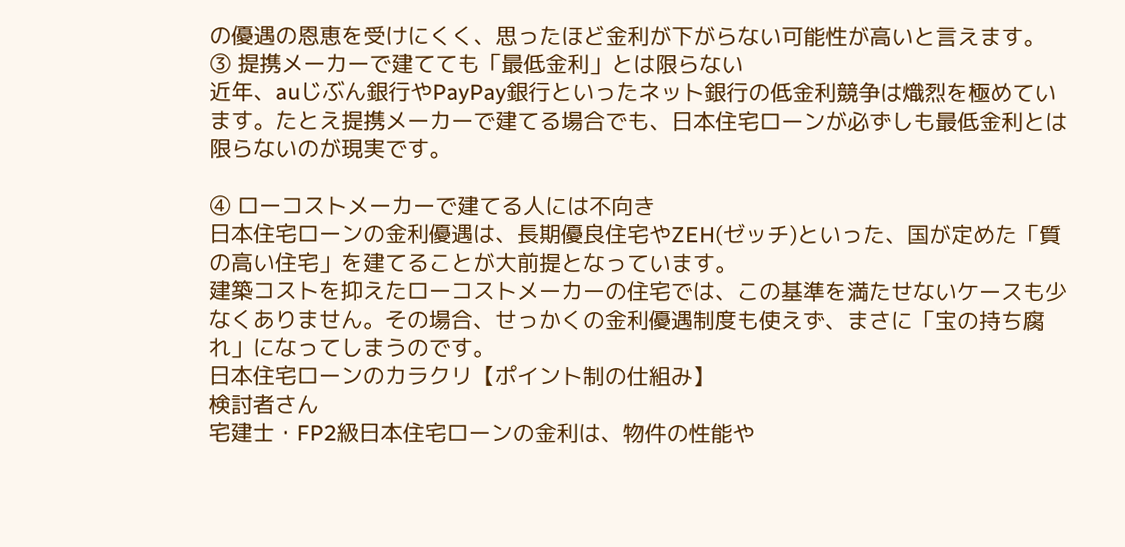の優遇の恩恵を受けにくく、思ったほど金利が下がらない可能性が高いと言えます。
③ 提携メーカーで建てても「最低金利」とは限らない
近年、auじぶん銀行やPayPay銀行といったネット銀行の低金利競争は熾烈を極めています。たとえ提携メーカーで建てる場合でも、日本住宅ローンが必ずしも最低金利とは限らないのが現実です。

④ ローコストメーカーで建てる人には不向き
日本住宅ローンの金利優遇は、長期優良住宅やZEH(ゼッチ)といった、国が定めた「質の高い住宅」を建てることが大前提となっています。
建築コストを抑えたローコストメーカーの住宅では、この基準を満たせないケースも少なくありません。その場合、せっかくの金利優遇制度も使えず、まさに「宝の持ち腐れ」になってしまうのです。
日本住宅ローンのカラクリ【ポイント制の仕組み】
検討者さん
宅建士・FP2級日本住宅ローンの金利は、物件の性能や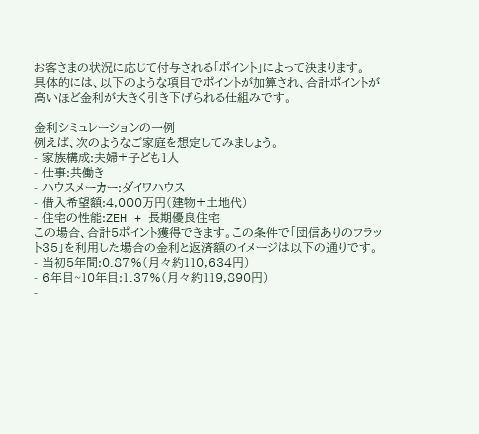お客さまの状況に応じて付与される「ポイント」によって決まります。
具体的には、以下のような項目でポイントが加算され、合計ポイントが高いほど金利が大きく引き下げられる仕組みです。

金利シミュレーションの一例
例えば、次のようなご家庭を想定してみましょう。
- 家族構成:夫婦+子ども1人
- 仕事:共働き
- ハウスメーカー:ダイワハウス
- 借入希望額:4,000万円(建物+土地代)
- 住宅の性能:ZEH + 長期優良住宅
この場合、合計5ポイント獲得できます。この条件で「団信ありのフラット35」を利用した場合の金利と返済額のイメージは以下の通りです。
- 当初5年間:0.87%(月々約110,634円)
- 6年目~10年目:1.37%(月々約119,890円)
-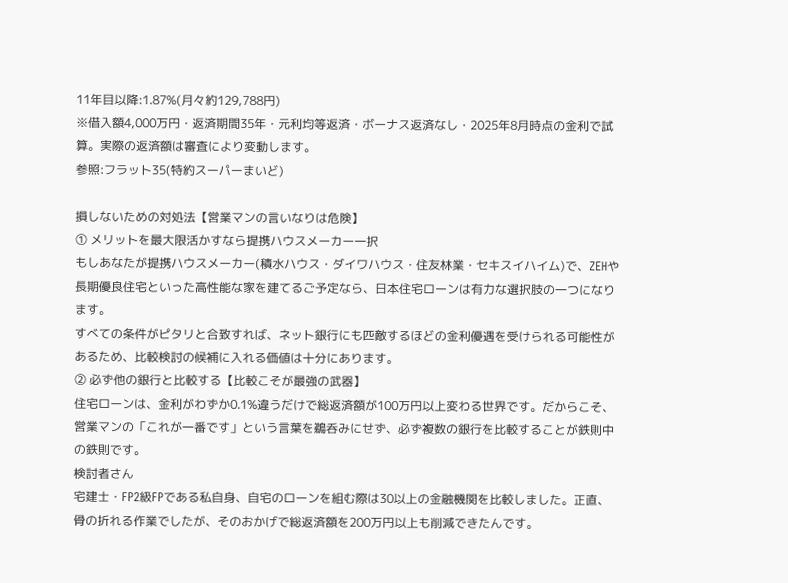11年目以降:1.87%(月々約129,788円)
※借入額4,000万円・返済期間35年・元利均等返済・ボーナス返済なし・2025年8月時点の金利で試算。実際の返済額は審査により変動します。
参照:フラット35(特約スーパーまいど)

損しないための対処法【営業マンの言いなりは危険】
① メリットを最大限活かすなら提携ハウスメーカー一択
もしあなたが提携ハウスメーカー(積水ハウス・ダイワハウス・住友林業・セキスイハイム)で、ZEHや長期優良住宅といった高性能な家を建てるご予定なら、日本住宅ローンは有力な選択肢の一つになります。
すべての条件がピタリと合致すれば、ネット銀行にも匹敵するほどの金利優遇を受けられる可能性があるため、比較検討の候補に入れる価値は十分にあります。
② 必ず他の銀行と比較する【比較こそが最強の武器】
住宅ローンは、金利がわずか0.1%違うだけで総返済額が100万円以上変わる世界です。だからこそ、営業マンの「これが一番です」という言葉を鵜呑みにせず、必ず複数の銀行を比較することが鉄則中の鉄則です。
検討者さん
宅建士・FP2級FPである私自身、自宅のローンを組む際は30以上の金融機関を比較しました。正直、骨の折れる作業でしたが、そのおかげで総返済額を200万円以上も削減できたんです。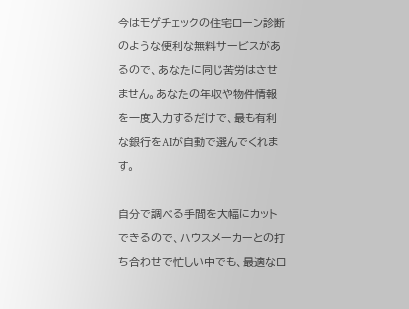今はモゲチェックの住宅ローン診断のような便利な無料サービスがあるので、あなたに同じ苦労はさせません。あなたの年収や物件情報を一度入力するだけで、最も有利な銀行をAIが自動で選んでくれます。

自分で調べる手間を大幅にカットできるので、ハウスメーカーとの打ち合わせで忙しい中でも、最適なロ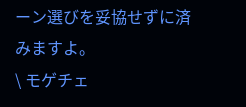ーン選びを妥協せずに済みますよ。
\ モゲチェ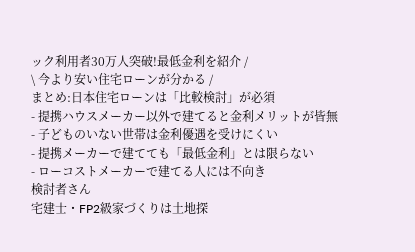ック利用者30万人突破!最低金利を紹介 /
\ 今より安い住宅ローンが分かる /
まとめ:日本住宅ローンは「比較検討」が必須
- 提携ハウスメーカー以外で建てると金利メリットが皆無
- 子どものいない世帯は金利優遇を受けにくい
- 提携メーカーで建てても「最低金利」とは限らない
- ローコストメーカーで建てる人には不向き
検討者さん
宅建士・FP2級家づくりは土地探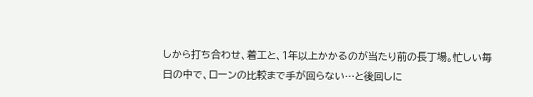しから打ち合わせ、着工と、1年以上かかるのが当たり前の長丁場。忙しい毎日の中で、ローンの比較まで手が回らない…と後回しに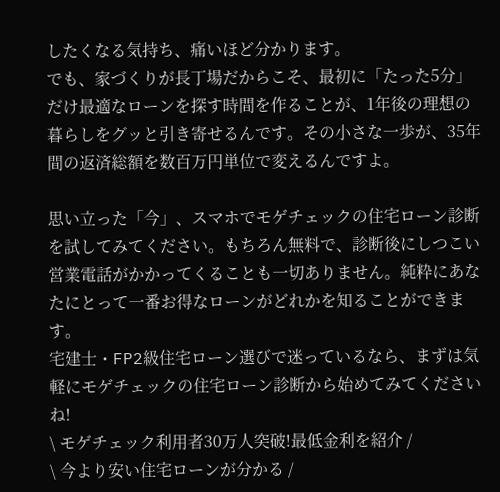したくなる気持ち、痛いほど分かります。
でも、家づくりが長丁場だからこそ、最初に「たった5分」だけ最適なローンを探す時間を作ることが、1年後の理想の暮らしをグッと引き寄せるんです。その小さな一歩が、35年間の返済総額を数百万円単位で変えるんですよ。

思い立った「今」、スマホでモゲチェックの住宅ローン診断を試してみてください。もちろん無料で、診断後にしつこい営業電話がかかってくることも一切ありません。純粋にあなたにとって一番お得なローンがどれかを知ることができます。
宅建士・FP2級住宅ローン選びで迷っているなら、まずは気軽にモゲチェックの住宅ローン診断から始めてみてくださいね!
\ モゲチェック利用者30万人突破!最低金利を紹介 /
\ 今より安い住宅ローンが分かる /